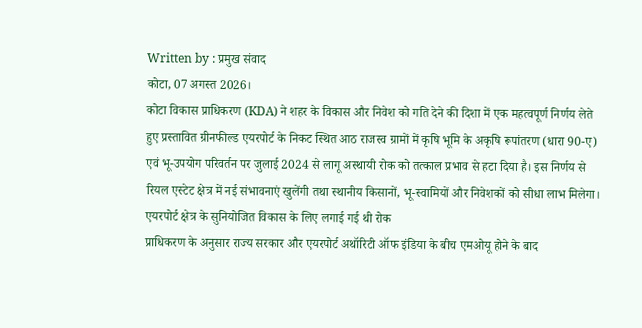Written by : प्रमुख संवाद
कोटा, 07 अगस्त 2026।
कोटा विकास प्राधिकरण (KDA) ने शहर के विकास और निवेश को गति देने की दिशा में एक महत्वपूर्ण निर्णय लेते हुए प्रस्तावित ग्रीनफील्ड एयरपोर्ट के निकट स्थित आठ राजस्व ग्रामों में कृषि भूमि के अकृषि रूपांतरण (धारा 90-ए) एवं भू-उपयोग परिवर्तन पर जुलाई 2024 से लागू अस्थायी रोक को तत्काल प्रभाव से हटा दिया है। इस निर्णय से रियल एस्टेट क्षेत्र में नई संभावनाएं खुलेंगी तथा स्थानीय किसानों, भू-स्वामियों और निवेशकों को सीधा लाभ मिलेगा।
एयरपोर्ट क्षेत्र के सुनियोजित विकास के लिए लगाई गई थी रोक
प्राधिकरण के अनुसार राज्य सरकार और एयरपोर्ट अथॉरिटी ऑफ इंडिया के बीच एमओयू होने के बाद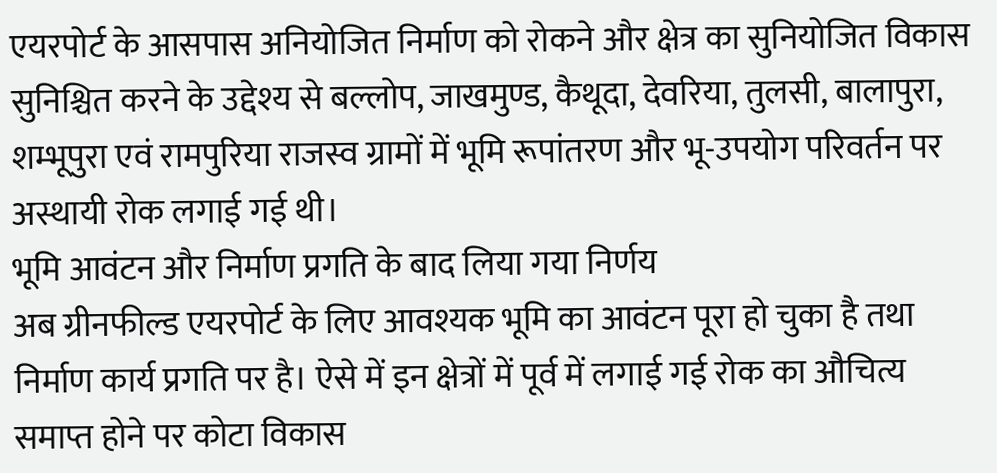एयरपोर्ट के आसपास अनियोजित निर्माण को रोकने और क्षेत्र का सुनियोजित विकास सुनिश्चित करने के उद्देश्य से बल्लोप, जाखमुण्ड, कैथूदा, देवरिया, तुलसी, बालापुरा, शम्भूपुरा एवं रामपुरिया राजस्व ग्रामों में भूमि रूपांतरण और भू-उपयोग परिवर्तन पर अस्थायी रोक लगाई गई थी।
भूमि आवंटन और निर्माण प्रगति के बाद लिया गया निर्णय
अब ग्रीनफील्ड एयरपोर्ट के लिए आवश्यक भूमि का आवंटन पूरा हो चुका है तथा निर्माण कार्य प्रगति पर है। ऐसे में इन क्षेत्रों में पूर्व में लगाई गई रोक का औचित्य समाप्त होने पर कोटा विकास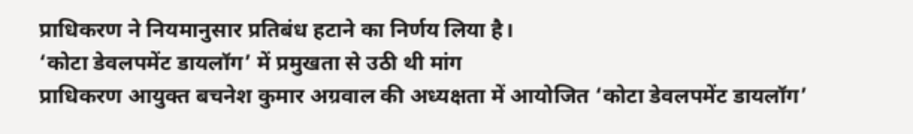प्राधिकरण ने नियमानुसार प्रतिबंध हटाने का निर्णय लिया है।
‘कोटा डेवलपमेंट डायलॉग’ में प्रमुखता से उठी थी मांग
प्राधिकरण आयुक्त बचनेश कुमार अग्रवाल की अध्यक्षता में आयोजित ‘कोटा डेवलपमेंट डायलॉग’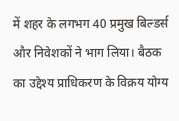में शहर के लगभग 40 प्रमुख बिल्डर्स और निवेशकों ने भाग लिया। बैठक का उद्देश्य प्राधिकरण के विक्रय योग्य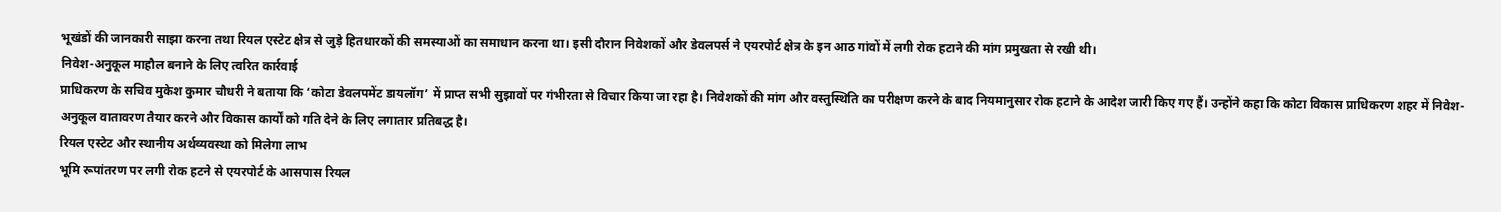भूखंडों की जानकारी साझा करना तथा रियल एस्टेट क्षेत्र से जुड़े हितधारकों की समस्याओं का समाधान करना था। इसी दौरान निवेशकों और डेवलपर्स ने एयरपोर्ट क्षेत्र के इन आठ गांवों में लगी रोक हटाने की मांग प्रमुखता से रखी थी।
निवेश-अनुकूल माहौल बनाने के लिए त्वरित कार्रवाई
प्राधिकरण के सचिव मुकेश कुमार चौधरी ने बताया कि ‘कोटा डेवलपमेंट डायलॉग’ में प्राप्त सभी सुझावों पर गंभीरता से विचार किया जा रहा है। निवेशकों की मांग और वस्तुस्थिति का परीक्षण करने के बाद नियमानुसार रोक हटाने के आदेश जारी किए गए हैं। उन्होंने कहा कि कोटा विकास प्राधिकरण शहर में निवेश-अनुकूल वातावरण तैयार करने और विकास कार्यों को गति देने के लिए लगातार प्रतिबद्ध है।
रियल एस्टेट और स्थानीय अर्थव्यवस्था को मिलेगा लाभ
भूमि रूपांतरण पर लगी रोक हटने से एयरपोर्ट के आसपास रियल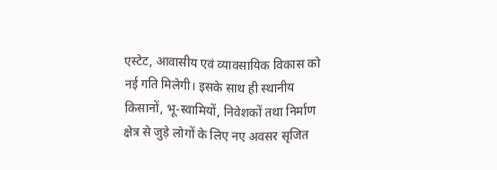एस्टेट, आवासीय एवं व्यावसायिक विकास को नई गति मिलेगी। इसके साथ ही स्थानीय किसानों, भू-स्वामियों, निवेशकों तथा निर्माण क्षेत्र से जुड़े लोगों के लिए नए अवसर सृजित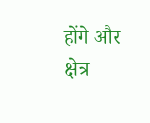होंगे और क्षेत्र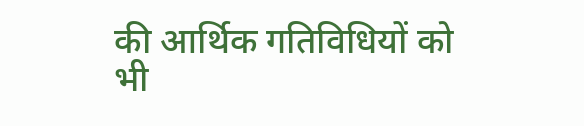की आर्थिक गतिविधियों को भी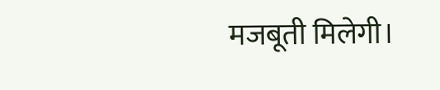मजबूती मिलेगी।